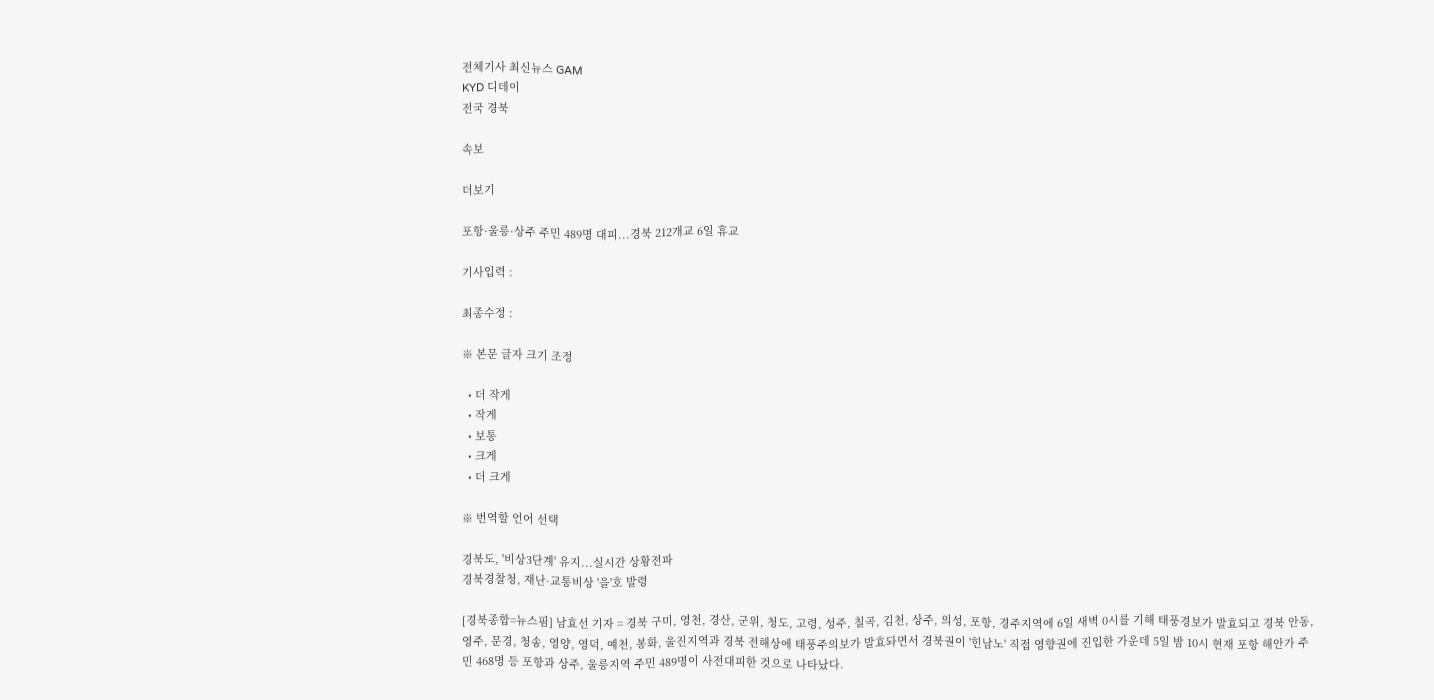전체기사 최신뉴스 GAM
KYD 디데이
전국 경북

속보

더보기

포항·울릉·상주 주민 489명 대피...경북 212개교 6일 휴교

기사입력 :

최종수정 :

※ 본문 글자 크기 조정

  • 더 작게
  • 작게
  • 보통
  • 크게
  • 더 크게

※ 번역할 언어 선택

경북도, '비상3단계' 유지...실시간 상황전파
경북경찰청, 재난·교통비상 '을'호 발령

[경북종합=뉴스핌] 남효선 기자 = 경북 구미, 영천, 경산, 군위, 청도, 고령, 성주, 칠곡, 김천, 상주, 의성, 포항, 경주지역에 6일 새벽 0시를 기해 태풍경보가 발효되고 경북 안동, 영주, 문경, 청송, 영양, 영덕, 예천, 봉화, 울진지역과 경북 전해상에 태풍주의보가 발효돠면서 경북권이 '힌남노' 직접 영향권에 진입한 가운데 5일 밤 10시 현재 포항 해안가 주민 468명 등 포항과 상주, 울릉지역 주민 489명이 사전대피한 것으로 나타났다.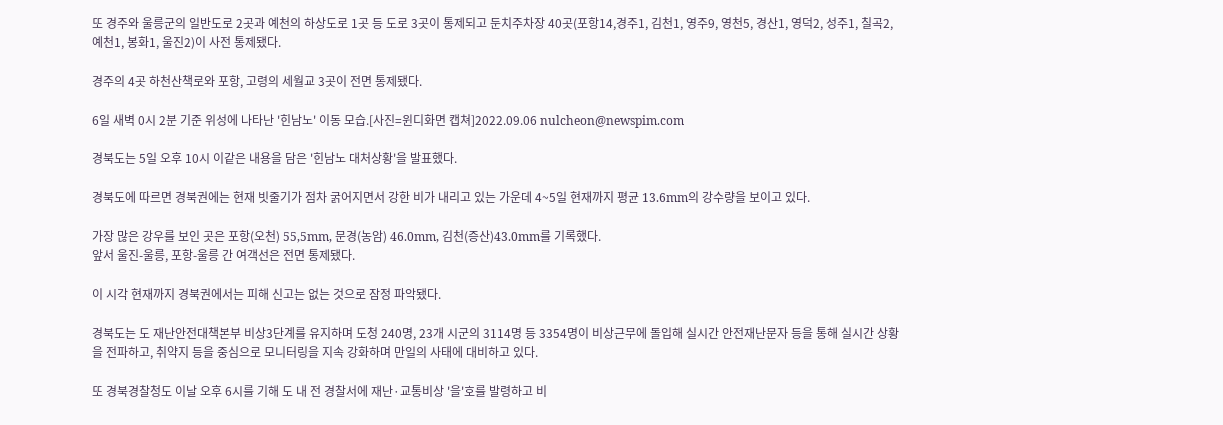또 경주와 울릉군의 일반도로 2곳과 예천의 하상도로 1곳 등 도로 3곳이 통제되고 둔치주차장 40곳(포항14,경주1, 김천1, 영주9, 영천5, 경산1, 영덕2, 성주1, 칠곡2, 예천1, 봉화1, 울진2)이 사전 통제됐다.

경주의 4곳 하천산책로와 포항, 고령의 세월교 3곳이 전면 통제됐다.

6일 새벽 0시 2분 기준 위성에 나타난 '힌남노' 이동 모습.[사진=윈디화면 캡쳐]2022.09.06 nulcheon@newspim.com

경북도는 5일 오후 10시 이같은 내용을 담은 '힌남노 대처상황'을 발표했다.

경북도에 따르면 경북권에는 현재 빗줄기가 점차 굵어지면서 강한 비가 내리고 있는 가운데 4~5일 현재까지 평균 13.6mm의 강수량을 보이고 있다.

가장 많은 강우를 보인 곳은 포항(오천) 55,5mm, 문경(농암) 46.0mm, 김천(증산)43.0mm를 기록했다.
앞서 울진-울릉, 포항-울릉 간 여객선은 전면 통제됐다.

이 시각 현재까지 경북권에서는 피해 신고는 없는 것으로 잠정 파악됐다.

경북도는 도 재난안전대책본부 비상3단계를 유지하며 도청 240명, 23개 시군의 3114명 등 3354명이 비상근무에 돌입해 실시간 안전재난문자 등을 통해 실시간 상황을 전파하고, 취약지 등을 중심으로 모니터링을 지속 강화하며 만일의 사태에 대비하고 있다.

또 경북경찰청도 이날 오후 6시를 기해 도 내 전 경찰서에 재난·교통비상 '을'호를 발령하고 비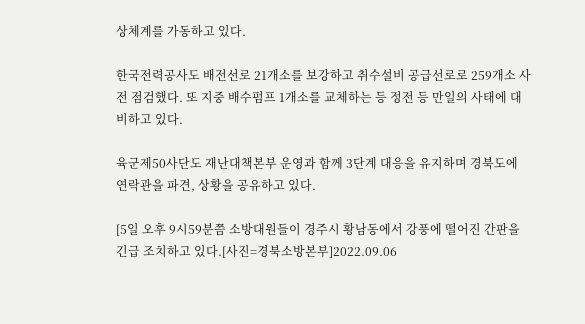상체계를 가동하고 있다.

한국전력공사도 배전선로 21개소를 보강하고 취수설비 공급선로로 259개소 사전 점검했다. 또 지중 배수펌프 1개소를 교체하는 등 정전 등 만일의 사태에 대비하고 있다.

육군제50사단도 재난대책본부 운영과 함께 3단계 대응을 유지하며 경북도에 연락관을 파견, 상황을 공유하고 있다.

[5일 오후 9시59분쯤 소방대원들이 경주시 황남동에서 강풍에 떨어진 간판을 긴급 조치하고 있다.[사진=경북소방본부]2022.09.06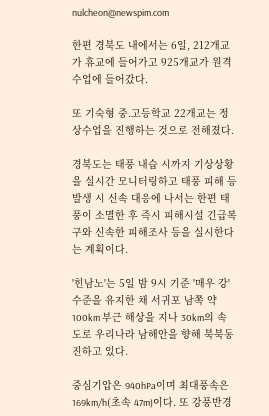nulcheon@newspim.com

한편 경북도 내에서는 6일, 212개교가 휴교에 들어가고 925개교가 원격수업에 들어갔다.

또 기숙형 중.고등학교 22개교는 정상수업을 진행하는 것으로 전해졌다.

경북도는 태풍 내습 시까지 기상상황을 실시간 모니터링하고 태풍 피해 등 발생 시 신속 대응에 나서는 한편 태풍이 소멸한 후 즉시 피해시설 긴급복구와 신속한 피해조사 등을 실시한다는 계획이다.

'힌남노'는 5일 밤 9시 기준 '매우 강' 수준을 유지한 채 서귀포 남쪽 약 100km 부근 해상을 지나 30km의 속도로 우리나라 남해안을 향해 북북동진하고 있다.

중심기압은 940hPa이며 최대풍속은 169km/h(초속 47m)이다. 또 강풍반경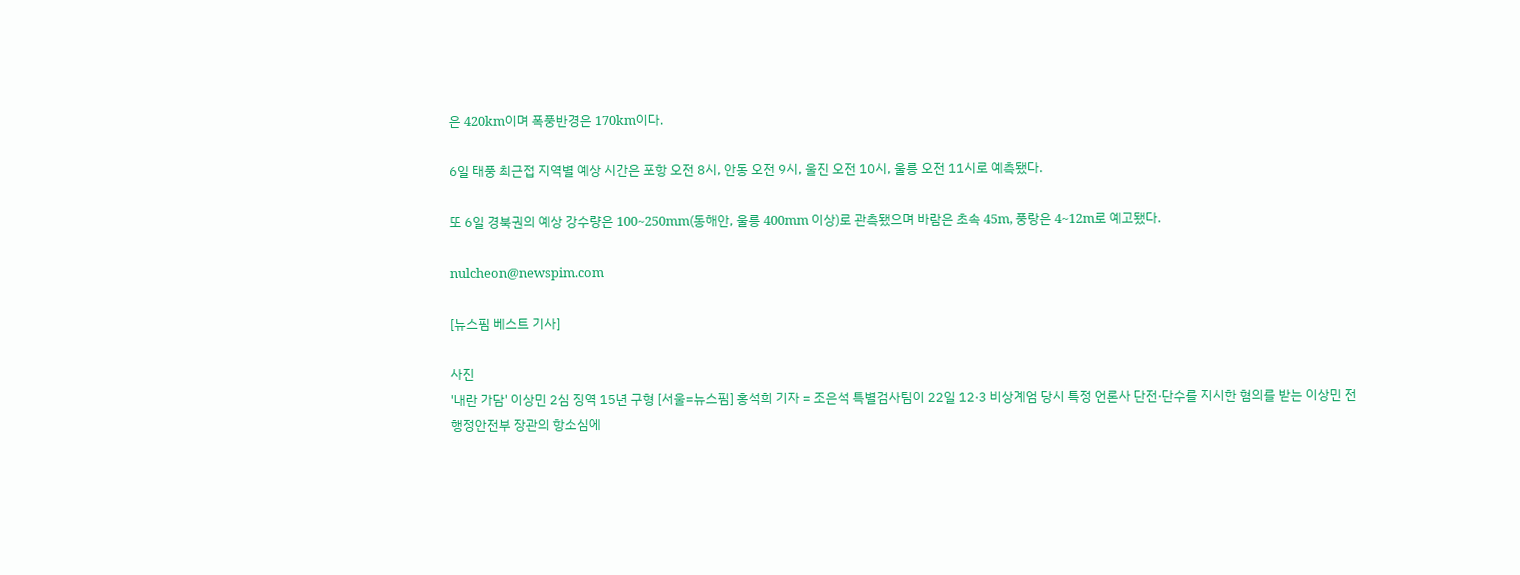은 420km이며 폭풍반경은 170km이다.

6일 태풍 최근접 지역별 예상 시간은 포항 오전 8시, 안동 오전 9시, 울진 오전 10시, 울릉 오전 11시로 예측됐다.

또 6일 경북권의 예상 강수량은 100~250mm(동해안, 울릉 400mm 이상)로 관측됐으며 바람은 초속 45m, 풍랑은 4~12m로 예고됐다.

nulcheon@newspim.com

[뉴스핌 베스트 기사]

사진
'내란 가담' 이상민 2심 징역 15년 구형 [서울=뉴스핌] 홍석희 기자 = 조은석 특별검사팀이 22일 12·3 비상계엄 당시 특정 언론사 단전·단수를 지시한 혐의를 받는 이상민 전 행정안전부 장관의 항소심에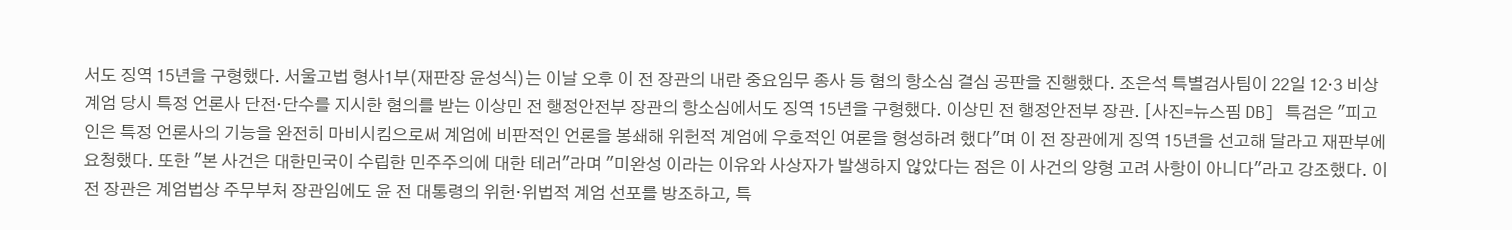서도 징역 15년을 구형했다. 서울고법 형사1부(재판장 윤성식)는 이날 오후 이 전 장관의 내란 중요임무 종사 등 혐의 항소심 결심 공판을 진행했다. 조은석 특별검사팀이 22일 12·3 비상계엄 당시 특정 언론사 단전·단수를 지시한 혐의를 받는 이상민 전 행정안전부 장관의 항소심에서도 징역 15년을 구형했다. 이상민 전 행정안전부 장관. [사진=뉴스핌 DB] 특검은 "피고인은 특정 언론사의 기능을 완전히 마비시킴으로써 계엄에 비판적인 언론을 봉쇄해 위헌적 계엄에 우호적인 여론을 형성하려 했다"며 이 전 장관에게 징역 15년을 선고해 달라고 재판부에 요청했다. 또한 "본 사건은 대한민국이 수립한 민주주의에 대한 테러"라며 "미완성 이라는 이유와 사상자가 발생하지 않았다는 점은 이 사건의 양형 고려 사항이 아니다"라고 강조했다. 이 전 장관은 계엄법상 주무부처 장관임에도 윤 전 대통령의 위헌·위법적 계엄 선포를 방조하고, 특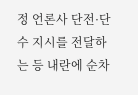정 언론사 단전·단수 지시를 전달하는 등 내란에 순차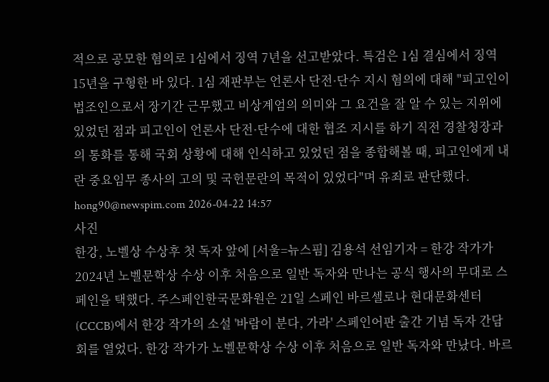적으로 공모한 혐의로 1심에서 징역 7년을 선고받았다. 특검은 1심 결심에서 징역 15년을 구형한 바 있다. 1심 재판부는 언론사 단전·단수 지시 혐의에 대해 "피고인이 법조인으로서 장기간 근무했고 비상계엄의 의미와 그 요건을 잘 알 수 있는 지위에 있었던 점과 피고인이 언론사 단전·단수에 대한 협조 지시를 하기 직전 경찰청장과의 통화를 통해 국회 상황에 대해 인식하고 있었던 점을 종합해볼 때, 피고인에게 내란 중요임무 종사의 고의 및 국헌문란의 목적이 있었다"며 유죄로 판단했다. hong90@newspim.com 2026-04-22 14:57
사진
한강, 노벨상 수상후 첫 독자 앞에 [서울=뉴스핌] 김용석 선임기자 = 한강 작가가 2024년 노벨문학상 수상 이후 처음으로 일반 독자와 만나는 공식 행사의 무대로 스페인을 택했다. 주스페인한국문화원은 21일 스페인 바르셀로나 현대문화센터(CCCB)에서 한강 작가의 소설 '바람이 분다, 가라' 스페인어판 출간 기념 독자 간담회를 열었다. 한강 작가가 노벨문학상 수상 이후 처음으로 일반 독자와 만났다. 바르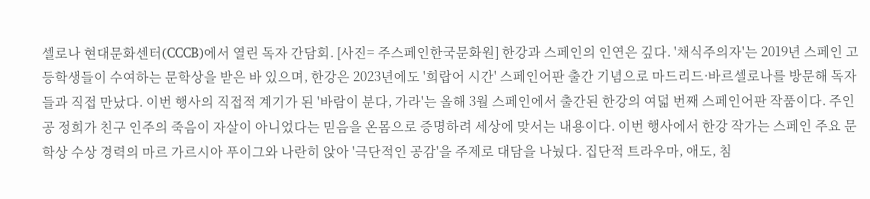셀로나 현대문화센터(CCCB)에서 열린 독자 간담회. [사진= 주스페인한국문화원] 한강과 스페인의 인연은 깊다. '채식주의자'는 2019년 스페인 고등학생들이 수여하는 문학상을 받은 바 있으며, 한강은 2023년에도 '희랍어 시간' 스페인어판 출간 기념으로 마드리드·바르셀로나를 방문해 독자들과 직접 만났다. 이번 행사의 직접적 계기가 된 '바람이 분다, 가라'는 올해 3월 스페인에서 출간된 한강의 여덟 번째 스페인어판 작품이다. 주인공 정희가 친구 인주의 죽음이 자살이 아니었다는 믿음을 온몸으로 증명하려 세상에 맞서는 내용이다. 이번 행사에서 한강 작가는 스페인 주요 문학상 수상 경력의 마르 가르시아 푸이그와 나란히 앉아 '극단적인 공감'을 주제로 대담을 나눴다. 집단적 트라우마, 애도, 침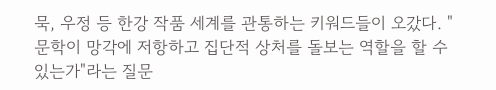묵, 우정 등 한강 작품 세계를 관통하는 키워드들이 오갔다. "문학이 망각에 저항하고 집단적 상처를 돌보는 역할을 할 수 있는가"라는 질문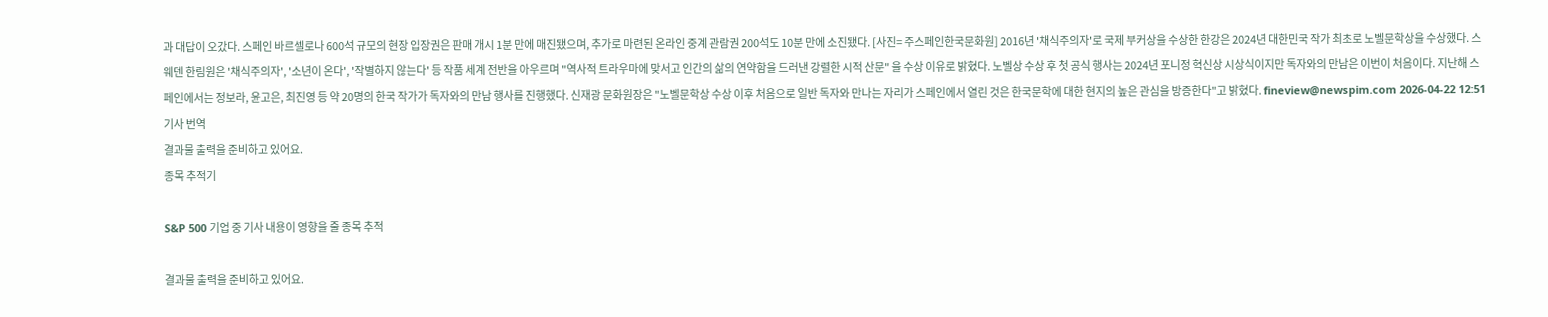과 대답이 오갔다. 스페인 바르셀로나 600석 규모의 현장 입장권은 판매 개시 1분 만에 매진됐으며, 추가로 마련된 온라인 중계 관람권 200석도 10분 만에 소진됐다. [사진= 주스페인한국문화원] 2016년 '채식주의자'로 국제 부커상을 수상한 한강은 2024년 대한민국 작가 최초로 노벨문학상을 수상했다. 스웨덴 한림원은 '채식주의자', '소년이 온다', '작별하지 않는다' 등 작품 세계 전반을 아우르며 "역사적 트라우마에 맞서고 인간의 삶의 연약함을 드러낸 강렬한 시적 산문" 을 수상 이유로 밝혔다. 노벨상 수상 후 첫 공식 행사는 2024년 포니정 혁신상 시상식이지만 독자와의 만남은 이번이 처음이다. 지난해 스페인에서는 정보라, 윤고은, 최진영 등 약 20명의 한국 작가가 독자와의 만남 행사를 진행했다. 신재광 문화원장은 "노벨문학상 수상 이후 처음으로 일반 독자와 만나는 자리가 스페인에서 열린 것은 한국문학에 대한 현지의 높은 관심을 방증한다"고 밝혔다. fineview@newspim.com 2026-04-22 12:51
기사 번역
결과물 출력을 준비하고 있어요.
종목 추적기

S&P 500 기업 중 기사 내용이 영향을 줄 종목 추적

결과물 출력을 준비하고 있어요.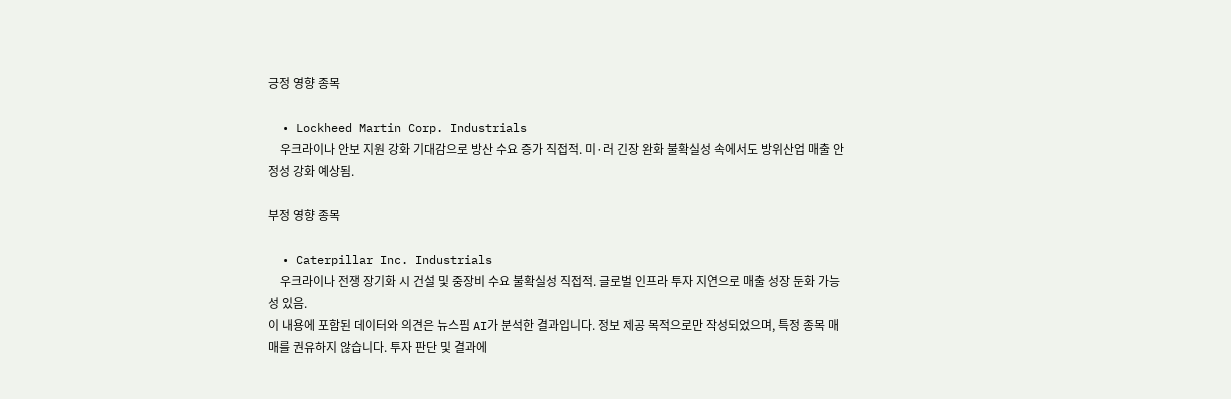긍정 영향 종목

  • Lockheed Martin Corp. Industrials
    우크라이나 안보 지원 강화 기대감으로 방산 수요 증가 직접적. 미·러 긴장 완화 불확실성 속에서도 방위산업 매출 안정성 강화 예상됨.

부정 영향 종목

  • Caterpillar Inc. Industrials
    우크라이나 전쟁 장기화 시 건설 및 중장비 수요 불확실성 직접적. 글로벌 인프라 투자 지연으로 매출 성장 둔화 가능성 있음.
이 내용에 포함된 데이터와 의견은 뉴스핌 AI가 분석한 결과입니다. 정보 제공 목적으로만 작성되었으며, 특정 종목 매매를 권유하지 않습니다. 투자 판단 및 결과에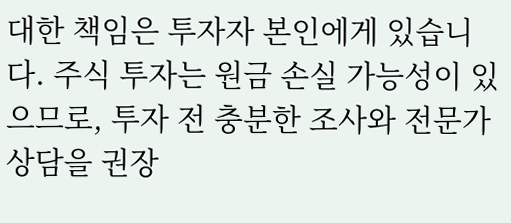대한 책임은 투자자 본인에게 있습니다. 주식 투자는 원금 손실 가능성이 있으므로, 투자 전 충분한 조사와 전문가 상담을 권장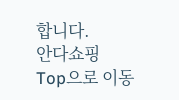합니다.
안다쇼핑
Top으로 이동